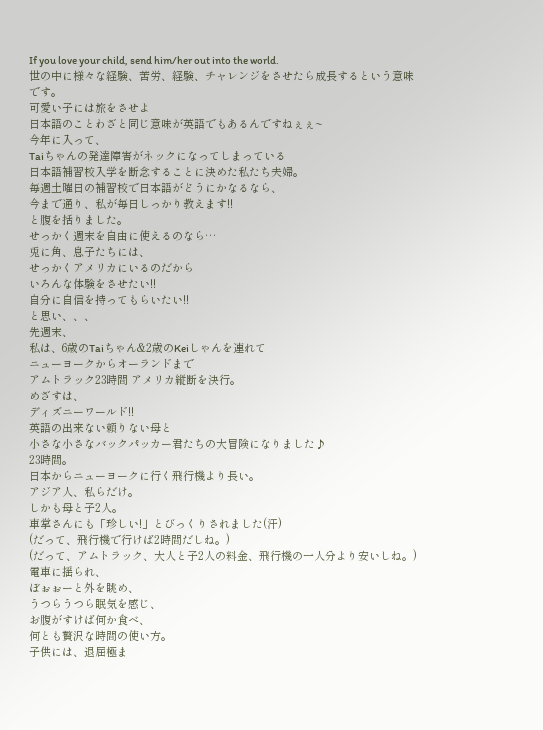If you love your child, send him/her out into the world.
世の中に様々な経験、苦労、経験、チャレンジをさせたら成長するという意味です。
可愛い子には旅をさせよ
日本語のことわざと同じ意味が英語でもあるんですねぇぇ~
今年に入って、
Taiちゃんの発達障害がネックになってしまっている
日本語補習校入学を断念することに決めた私たち夫婦。
毎週土曜日の補習校で日本語がどうにかなるなら、
今まで通り、私が毎日しっかり教えます!!
と腹を括りました。
せっかく週末を自由に使えるのなら…
兎に角、息子たちには、
せっかくアメリカにいるのだから
いろんな体験をさせたい!!
自分に自信を持ってもらいたい!!
と思い、、、
先週末、
私は、6歳のTaiちゃん&2歳のKeiしゃんを連れて
ニューヨークからオーランドまで
アムトラック23時間 アメリカ縦断を決行。
めざすは、
ディズニーワールド!!
英語の出来ない頼りない母と
小さな小さなバックパッカー君たちの大冒険になりました♪
23時間。
日本からニューヨークに行く飛行機より長い。
アジア人、私らだけ。
しかも母と子2人。
車掌さんにも「珍しい!」とびっくりされました(汗)
(だって、飛行機で行けば2時間だしね。)
(だって、アムトラック、大人と子2人の料金、飛行機の一人分より安いしね。)
電車に揺られ、
ぼぉぉーと外を眺め、
うつらうつら眠気を感じ、
お腹がすけば何か食べ、
何とも贅沢な時間の使い方。
子供には、退屈極ま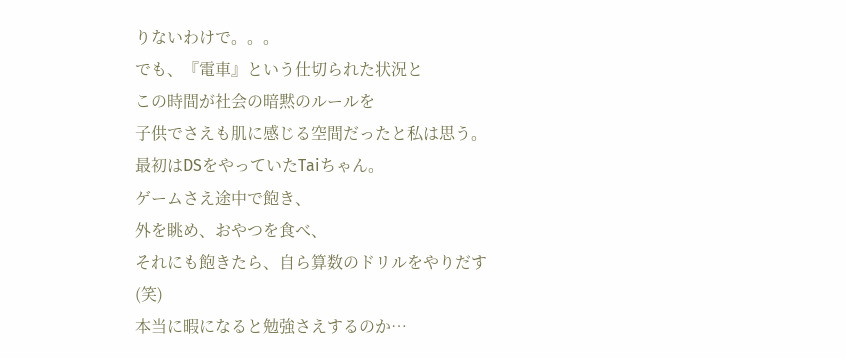りないわけで。。。
でも、『電車』という仕切られた状況と
この時間が社会の暗黙のルールを
子供でさえも肌に感じる空間だったと私は思う。
最初はDSをやっていたTaiちゃん。
ゲームさえ途中で飽き、
外を眺め、おやつを食べ、
それにも飽きたら、自ら算数のドリルをやりだす(笑)
本当に暇になると勉強さえするのか…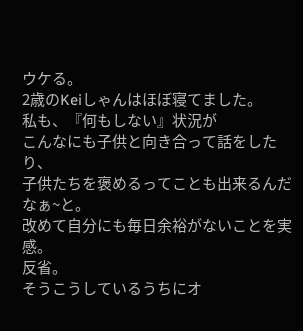ウケる。
2歳のKeiしゃんはほぼ寝てました。
私も、『何もしない』状況が
こんなにも子供と向き合って話をしたり、
子供たちを褒めるってことも出来るんだなぁ~と。
改めて自分にも毎日余裕がないことを実感。
反省。
そうこうしているうちにオ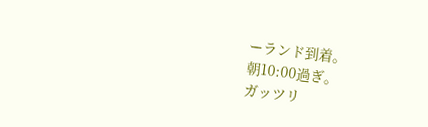ーランド到着。
朝10:00過ぎ。
ガッツリ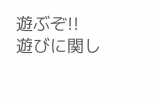遊ぶぞ!!
遊びに関し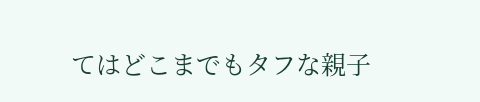てはどこまでもタフな親子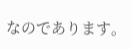なのであります。